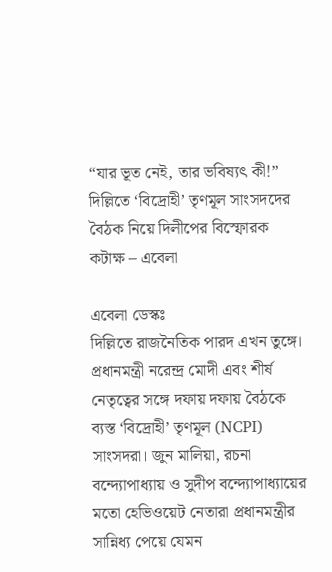“যার ভূত নেই, তার ভবিষ্যৎ কী!” দিল্লিতে ‘বিদ্রোহী’ তৃণমূল সাংসদদের বৈঠক নিয়ে দিলীপের বিস্ফোরক কটাক্ষ – এবেলা

এবেলা ডেস্কঃ
দিল্লিতে রাজনৈতিক পারদ এখন তুঙ্গে। প্রধানমন্ত্রী নরেন্দ্র মোদী এবং শীর্ষ নেতৃত্বের সঙ্গে দফায় দফায় বৈঠকে ব্যস্ত ‘বিদ্রোহী’ তৃণমূল (NCPI) সাংসদরা। জুন মালিয়া, রচনা বন্দ্যোপাধ্যায় ও সুদীপ বন্দ্যোপাধ্যায়ের মতো হেভিওয়েট নেতারা প্রধানমন্ত্রীর সান্নিধ্য পেয়ে যেমন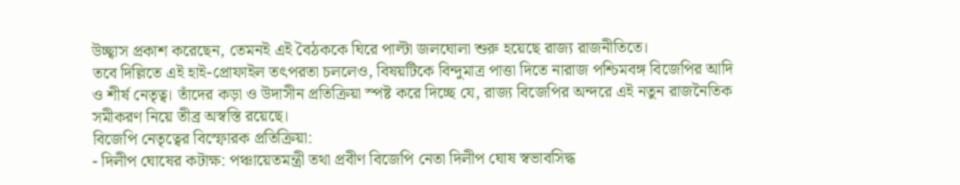উচ্ছ্বাস প্রকাশ করেছেন, তেমনই এই বৈঠককে ঘিরে পাল্টা জলঘোলা শুরু হয়েছে রাজ্য রাজনীতিতে।
তবে দিল্লিতে এই হাই-প্রোফাইল তৎপরতা চললেও, বিষয়টিকে বিন্দুমাত্র পাত্তা দিতে নারাজ পশ্চিমবঙ্গ বিজেপির আদি ও শীর্ষ নেতৃত্ব। তাঁদের কড়া ও উদাসীন প্রতিক্রিয়া স্পষ্ট করে দিচ্ছে যে, রাজ্য বিজেপির অন্দরে এই নতুন রাজনৈতিক সমীকরণ নিয়ে তীব্র অস্বস্তি রয়েছে।
বিজেপি নেতৃত্বের বিস্ফোরক প্রতিক্রিয়া:
- দিলীপ ঘোষের কটাক্ষ: পঞ্চায়েতমন্ত্রী তথা প্রবীণ বিজেপি নেতা দিলীপ ঘোষ স্বভাবসিদ্ধ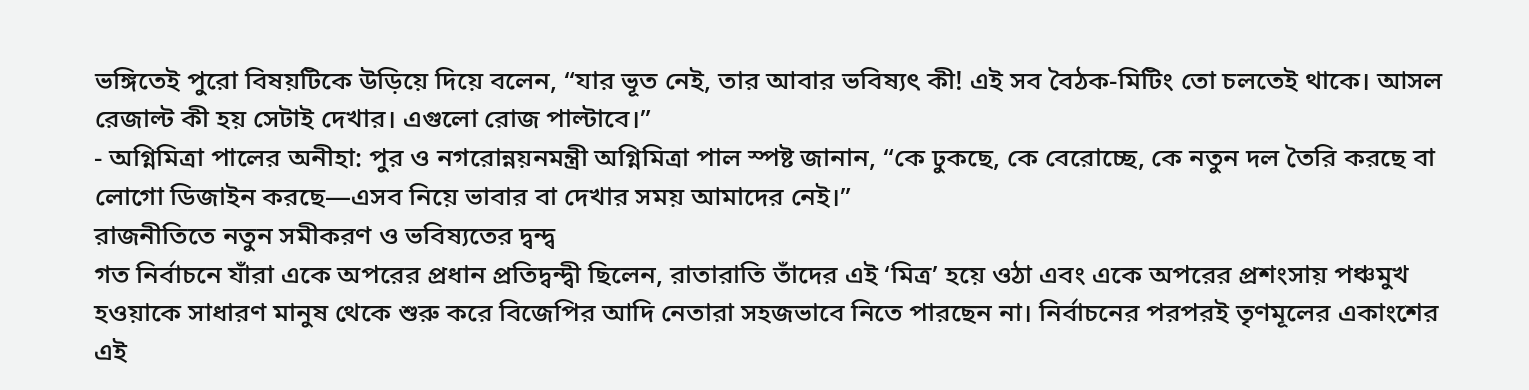ভঙ্গিতেই পুরো বিষয়টিকে উড়িয়ে দিয়ে বলেন, “যার ভূত নেই, তার আবার ভবিষ্যৎ কী! এই সব বৈঠক-মিটিং তো চলতেই থাকে। আসল রেজাল্ট কী হয় সেটাই দেখার। এগুলো রোজ পাল্টাবে।”
- অগ্নিমিত্রা পালের অনীহা: পুর ও নগরোন্নয়নমন্ত্রী অগ্নিমিত্রা পাল স্পষ্ট জানান, “কে ঢুকছে, কে বেরোচ্ছে, কে নতুন দল তৈরি করছে বা লোগো ডিজাইন করছে—এসব নিয়ে ভাবার বা দেখার সময় আমাদের নেই।”
রাজনীতিতে নতুন সমীকরণ ও ভবিষ্যতের দ্বন্দ্ব
গত নির্বাচনে যাঁরা একে অপরের প্রধান প্রতিদ্বন্দ্বী ছিলেন, রাতারাতি তাঁদের এই ‘মিত্র’ হয়ে ওঠা এবং একে অপরের প্রশংসায় পঞ্চমুখ হওয়াকে সাধারণ মানুষ থেকে শুরু করে বিজেপির আদি নেতারা সহজভাবে নিতে পারছেন না। নির্বাচনের পরপরই তৃণমূলের একাংশের এই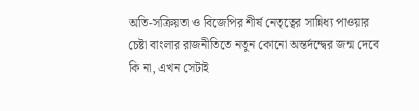অতি-সক্রিয়তা ও বিজেপির শীর্ষ নেতৃত্বের সান্নিধ্য পাওয়ার চেষ্টা বাংলার রাজনীতিতে নতুন কোনো অন্তর্দন্দ্বের জন্ম দেবে কি না, এখন সেটাই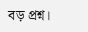বড় প্রশ্ন।